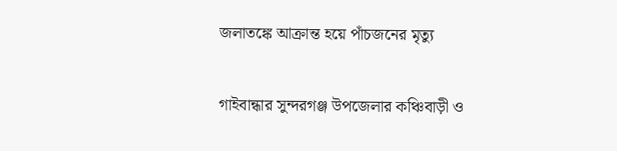জলাতঙ্কে আক্রান্ত হয়ে পাঁচজনের মৃত্যু

গাইবান্ধার সুন্দরগঞ্জ উপজেলার কঞ্চিবাড়ী ও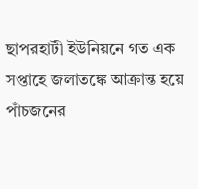ছাপরহাটী ইউনিয়নে গত এক সপ্তাহে জলাতঙ্কে আক্রান্ত হয়ে পাঁচজনের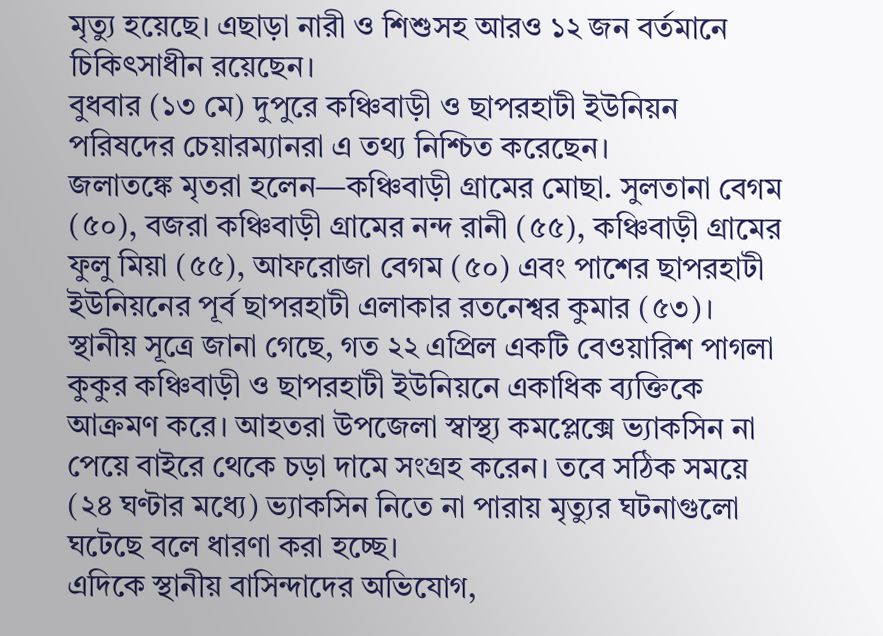মৃত্যু হয়েছে। এছাড়া নারী ও শিশুসহ আরও ১২ জন বর্তমানে চিকিৎসাধীন রয়েছেন।
বুধবার (১৩ মে) দুপুরে কঞ্চিবাড়ী ও ছাপরহাটী ইউনিয়ন পরিষদের চেয়ারম্যানরা এ তথ্য নিশ্চিত করেছেন।
জলাতঙ্কে মৃতরা হলেন—কঞ্চিবাড়ী গ্রামের মোছা. সুলতানা বেগম (৫০), বজরা কঞ্চিবাড়ী গ্রামের নন্দ রানী (৫৫), কঞ্চিবাড়ী গ্রামের ফুলু মিয়া (৫৫), আফরোজা বেগম (৫০) এবং পাশের ছাপরহাটী ইউনিয়নের পূর্ব ছাপরহাটী এলাকার রতনেশ্বর কুমার (৫৩)।
স্থানীয় সূত্রে জানা গেছে, গত ২২ এপ্রিল একটি বেওয়ারিশ পাগলা কুকুর কঞ্চিবাড়ী ও ছাপরহাটী ইউনিয়নে একাধিক ব্যক্তিকে আক্রমণ করে। আহতরা উপজেলা স্বাস্থ্য কমপ্লেক্সে ভ্যাকসিন না পেয়ে বাইরে থেকে চড়া দামে সংগ্রহ করেন। তবে সঠিক সময়ে (২৪ ঘণ্টার মধ্যে) ভ্যাকসিন নিতে না পারায় মৃত্যুর ঘটনাগুলো ঘটেছে বলে ধারণা করা হচ্ছে।
এদিকে স্থানীয় বাসিন্দাদের অভিযোগ,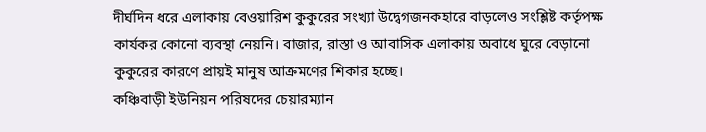দীর্ঘদিন ধরে এলাকায় বেওয়ারিশ কুকুরের সংখ্যা উদ্বেগজনকহারে বাড়লেও সংশ্লিষ্ট কর্তৃপক্ষ কার্যকর কোনো ব্যবস্থা নেয়নি। বাজার, রাস্তা ও আবাসিক এলাকায় অবাধে ঘুরে বেড়ানো কুকুরের কারণে প্রায়ই মানুষ আক্রমণের শিকার হচ্ছে।
কঞ্চিবাড়ী ইউনিয়ন পরিষদের চেয়ারম্যান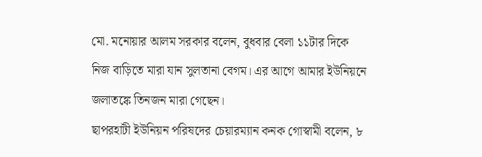মো. মনোয়ার আলম সরকার বলেন, বুধবার বেলা ১১টার দিকে নিজ বাড়িতে মারা যান সুলতানা বেগম। এর আগে আমার ইউনিয়নে জলাতঙ্কে তিনজন মারা গেছেন।
ছাপরহাটী ইউনিয়ন পরিষদের চেয়ারম্যান কনক গোস্বামী বলেন, ৮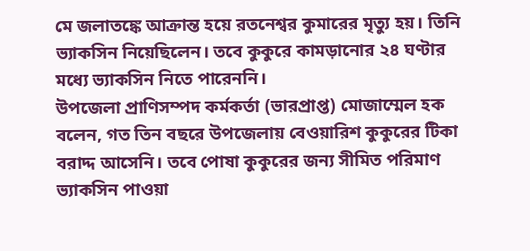মে জলাতঙ্কে আক্রান্ত হয়ে রতনেশ্বর কুমারের মৃত্যু হয়। তিনি ভ্যাকসিন নিয়েছিলেন। তবে কুকুরে কামড়ানোর ২৪ ঘণ্টার মধ্যে ভ্যাকসিন নিতে পারেননি।
উপজেলা প্রাণিসম্পদ কর্মকর্তা (ভারপ্রাপ্ত) মোজাম্মেল হক বলেন, গত তিন বছরে উপজেলায় বেওয়ারিশ কুকুরের টিকা বরাদ্দ আসেনি। তবে পোষা কুকুরের জন্য সীমিত পরিমাণ ভ্যাকসিন পাওয়া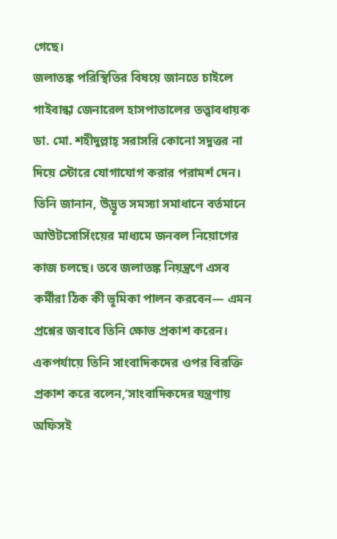গেছে।
জলাতঙ্ক পরিস্থিতির বিষয়ে জানতে চাইলে গাইবান্ধা জেনারেল হাসপাতালের তত্ত্বাবধায়ক ডা. মো. শহীদুল্লাহ্ সরাসরি কোনো সদুত্তর না দিয়ে স্টোরে যোগাযোগ করার পরামর্শ দেন। তিনি জানান, উদ্ভূত সমস্যা সমাধানে বর্তমানে আউটসোর্সিংয়ের মাধ্যমে জনবল নিয়োগের কাজ চলছে। তবে জলাতঙ্ক নিয়ন্ত্রণে এসব কর্মীরা ঠিক কী ভূমিকা পালন করবেন— এমন প্রশ্নের জবাবে তিনি ক্ষোভ প্রকাশ করেন। একপর্যায়ে তিনি সাংবাদিকদের ওপর বিরক্তি প্রকাশ করে বলেন,‘সাংবাদিকদের যন্ত্রণায় অফিসই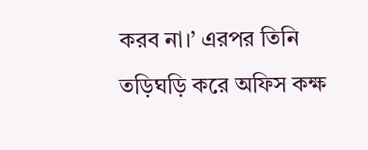করব না।’ এরপর তিনি তড়িঘড়ি করে অফিস কক্ষ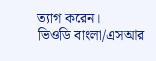ত্যাগ করেন।
ভিওডি বাংলা/এসআর